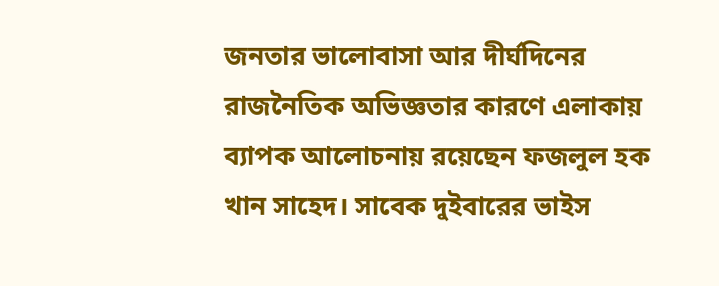জনতার ভালোবাসা আর দীর্ঘদিনের রাজনৈতিক অভিজ্ঞতার কারণে এলাকায় ব্যাপক আলোচনায় রয়েছেন ফজলুল হক খান সাহেদ। সাবেক দুইবারের ভাইস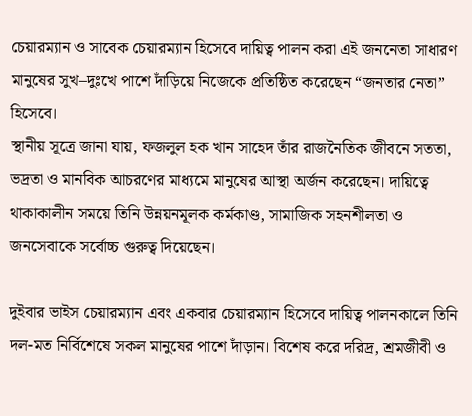চেয়ারম্যান ও সাবেক চেয়ারম্যান হিসেবে দায়িত্ব পালন করা এই জননেতা সাধারণ মানুষের সুখ–দুঃখে পাশে দাঁড়িয়ে নিজেকে প্রতিষ্ঠিত করেছেন “জনতার নেতা” হিসেবে।
স্থানীয় সূত্রে জানা যায়, ফজলুল হক খান সাহেদ তাঁর রাজনৈতিক জীবনে সততা, ভদ্রতা ও মানবিক আচরণের মাধ্যমে মানুষের আস্থা অর্জন করেছেন। দায়িত্বে থাকাকালীন সময়ে তিনি উন্নয়নমূলক কর্মকাণ্ড, সামাজিক সহনশীলতা ও জনসেবাকে সর্বোচ্চ গুরুত্ব দিয়েছেন।

দুইবার ভাইস চেয়ারম্যান এবং একবার চেয়ারম্যান হিসেবে দায়িত্ব পালনকালে তিনি দল-মত নির্বিশেষে সকল মানুষের পাশে দাঁড়ান। বিশেষ করে দরিদ্র, শ্রমজীবী ও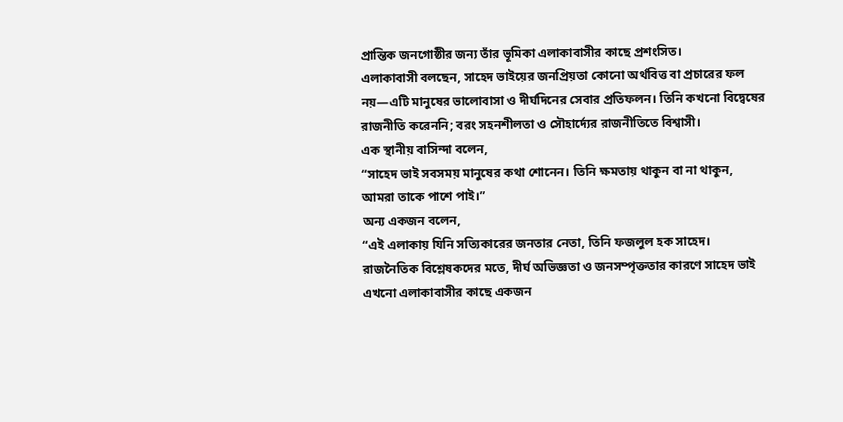প্রান্তিক জনগোষ্ঠীর জন্য তাঁর ভূমিকা এলাকাবাসীর কাছে প্রশংসিত।
এলাকাবাসী বলছেন, সাহেদ ভাইয়ের জনপ্রিয়তা কোনো অর্থবিত্ত বা প্রচারের ফল নয়—এটি মানুষের ভালোবাসা ও দীর্ঘদিনের সেবার প্রতিফলন। তিনি কখনো বিদ্বেষের রাজনীতি করেননি; বরং সহনশীলতা ও সৌহার্দ্যের রাজনীতিতে বিশ্বাসী।
এক স্থানীয় বাসিন্দা বলেন,
“সাহেদ ভাই সবসময় মানুষের কথা শোনেন। তিনি ক্ষমতায় থাকুন বা না থাকুন, আমরা তাকে পাশে পাই।”
অন্য একজন বলেন,
“এই এলাকায় যিনি সত্যিকারের জনতার নেতা, তিনি ফজলুল হক সাহেদ।
রাজনৈতিক বিশ্লেষকদের মতে, দীর্ঘ অভিজ্ঞতা ও জনসম্পৃক্ততার কারণে সাহেদ ভাই এখনো এলাকাবাসীর কাছে একজন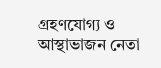গ্রহণযোগ্য ও আস্থাভাজন নেতা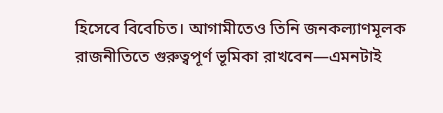হিসেবে বিবেচিত। আগামীতেও তিনি জনকল্যাণমূলক রাজনীতিতে গুরুত্বপূর্ণ ভূমিকা রাখবেন—এমনটাই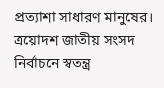প্রত্যাশা সাধারণ মানুষের।
ত্রয়োদশ জাতীয় সংসদ নির্বাচনে স্বতন্ত্র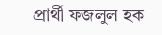প্রার্থী ফজলুল হক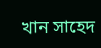খান সাহেদ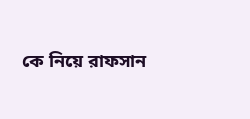কে নিয়ে রাফসান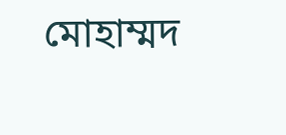মোহাম্মদ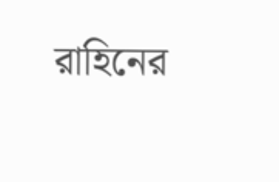রাহিনের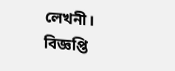লেখনী।
বিজ্ঞপ্তি